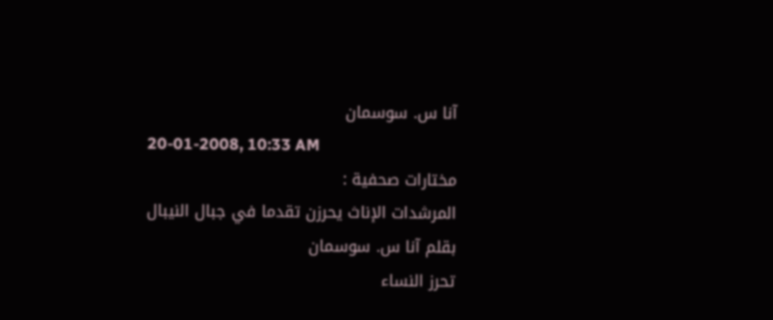آنا س. سوسمان
20-01-2008, 10:33 AM
مختارات صحفية :
المرشدات الإناث يحرزن تقدما في جبال النيبال
بقلم آنا س. سوسمان
تحرز النساء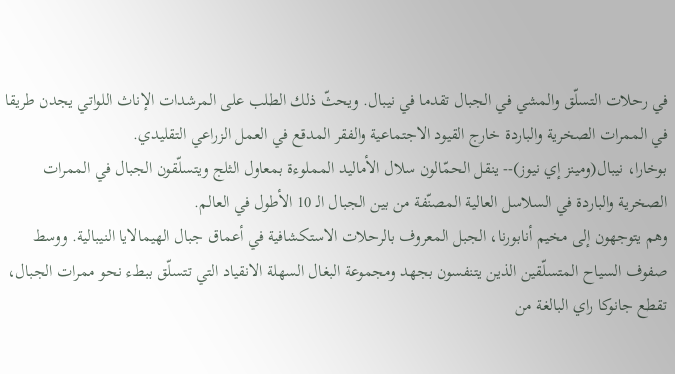في رحلات التسلّق والمشي في الجبال تقدما في نيبال. ويحثّ ذلك الطلب على المرشدات الإناث اللواتي يجدن طريقا في الممرات الصخرية والباردة خارج القيود الاجتماعية والفقر المدقع في العمل الزراعي التقليدي.
بوخارا، نيبال(ومينز إي نيوز)-- ينقل الحمّالون سلال الأماليد المملوءة بمعاول الثلج ويتسلّقون الجبال في الممرات الصخرية والباردة في السلاسل العالية المصنّفة من بين الجبال الـ 10 الأطول في العالم.
وهم يتوجهون إلى مخيم أنابورنا، الجبل المعروف بالرحلات الاستكشافية في أعماق جبال الهيمالايا النيبالية. ووسط صفوف السياح المتسلّقين الذين يتنفسون بجهد ومجموعة البغال السهلة الانقياد التي تتسلّق ببطء نحو ممرات الجبال، تقطع جانوكا راي البالغة من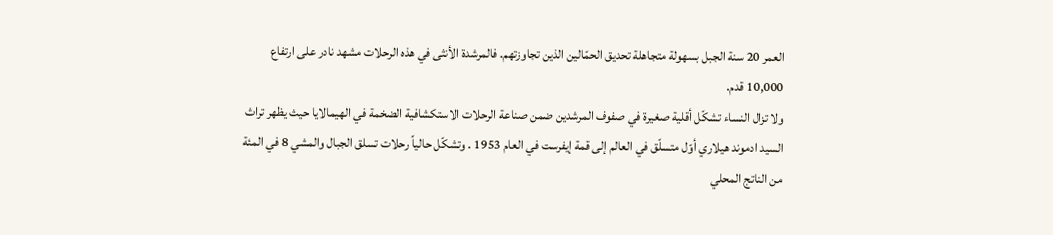العمر 20 سنة الجبل بسهولة متجاهلة تحديق الحمّالين الذين تجاوزتهم. فالمرشدة الأنثى في هذه الرحلات مشهد نادر على ارتفاع 10,000 قدم.
ولا تزال النساء تشكّل أقلية صغيرة في صفوف المرشدين ضمن صناعة الرحلات الاستكشافية الضخمة في الهيمالايا حيث يظهر تراث السيد ادموند هيلاري أوّل متسلّق في العالم إلى قمة إيفرست في العام 1953 . وتشكّل حالياً رحلات تسلق الجبال والمشي 8 في المئة من الناتج المحلي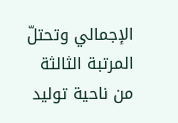الإجمالي وتحتلّ المرتبة الثالثة من ناحية توليد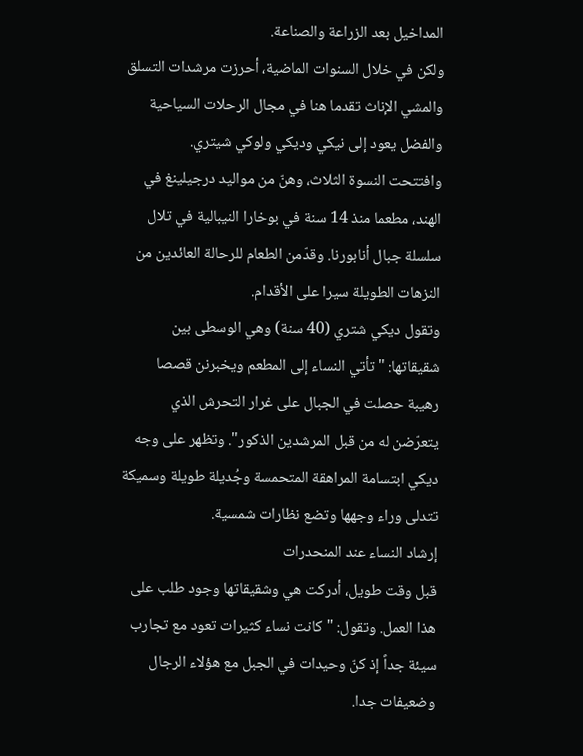المداخيل بعد الزراعة والصناعة.
ولكن في خلال السنوات الماضية، أحرزت مرشدات التسلق والمشي الإناث تقدما هنا في مجال الرحلات السياحية والفضل يعود إلى نيكي وديكي ولوكي شيتري.
وافتتحت النسوة الثلاث، وهنّ من مواليد درجيلينغ في الهند، مطعما منذ 14 سنة في بوخارا النيبالية في تلال سلسلة جبال أنابورنا. وقدّمن الطعام للرحالة العائدين من النزهات الطويلة سيرا على الأقدام.
وتقول ديكي شتري (40 سنة) وهي الوسطى بين شقيقاتها: "تأتي النساء إلى المطعم ويخبرنن قصصا رهيبة حصلت في الجبال على غرار التحرش الذي يتعرّضن له من قبل المرشدين الذكور". وتظهر على وجه ديكي ابتسامة المراهقة المتحمسة وجُديلة طويلة وسميكة تتدلى وراء وجهها وتضع نظارات شمسية.
إرشاد النساء عند المنحدرات
قبل وقت طويل، أدركت هي وشقيقاتها وجود طلب على هذا العمل. وتقول: "كانت نساء كثيرات تعود مع تجارب سيئة جداً إذ كنّ وحيدات في الجبل مع هؤلاء الرجال وضعيفات جدا.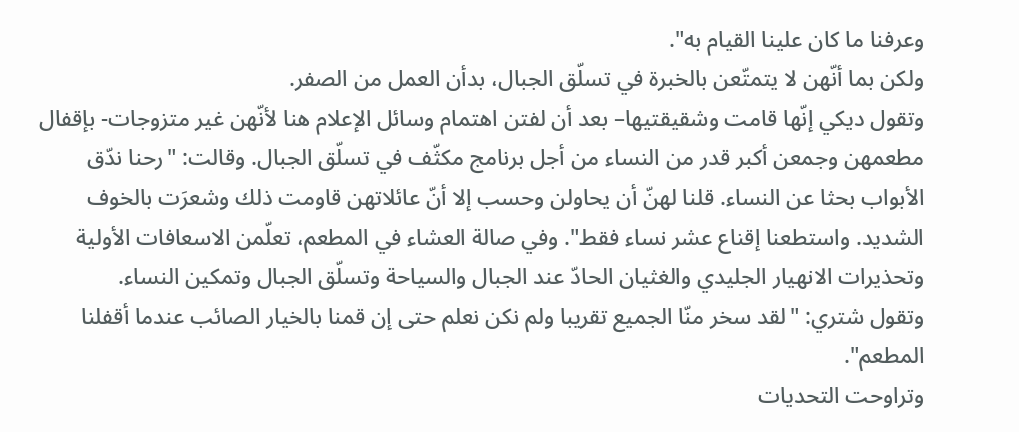وعرفنا ما كان علينا القيام به".
ولكن بما أنّهن لا يتمتّعن بالخبرة في تسلّق الجبال، بدأن العمل من الصفر.
وتقول ديكي إنّها قامت وشقيقتيها– بعد أن لفتن اهتمام وسائل الإعلام هنا لأنّهن غير متزوجات- بإقفال مطعمهن وجمعن أكبر قدر من النساء من أجل برنامج مكثّف في تسلّق الجبال. وقالت: "رحنا ندّق الأبواب بحثا عن النساء. قلنا لهنّ أن يحاولن وحسب إلا أنّ عائلاتهن قاومت ذلك وشعرَت بالخوف الشديد. واستطعنا إقناع عشر نساء فقط". وفي صالة العشاء في المطعم، تعلّمن الاسعافات الأولية وتحذيرات الانهيار الجليدي والغثيان الحادّ عند الجبال والسياحة وتسلّق الجبال وتمكين النساء.
وتقول شتري: "لقد سخر منّا الجميع تقريبا ولم نكن نعلم حتى إن قمنا بالخيار الصائب عندما أقفلنا المطعم".
وتراوحت التحديات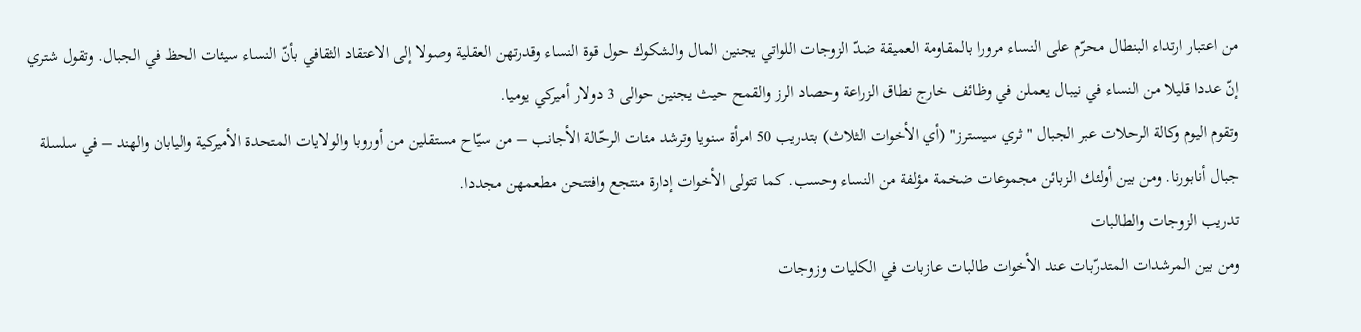من اعتبار ارتداء البنطال محرّم على النساء مرورا بالمقاومة العميقة ضدّ الزوجات اللواتي يجنين المال والشكوك حول قوة النساء وقدرتهن العقلية وصولا إلى الاعتقاد الثقافي بأنّ النساء سيئات الحظ في الجبال. وتقول شتري إنّ عددا قليلا من النساء في نيبال يعملن في وظائف خارج نطاق الزراعة وحصاد الرز والقمح حيث يجنين حوالى 3 دولار أميركي يوميا.
وتقوم اليوم وكالة الرحلات عبر الجبال "ثري سيسترز" (أي الأخوات الثلاث) بتدريب 50 امرأة سنويا وترشد مئات الرحّالة الأجانب – من سيّاح مستقلين من أوروبا والولايات المتحدة الأميركية واليابان والهند – في سلسلة جبال أنابورنا. ومن بين أولئك الزبائن مجموعات ضخمة مؤلفة من النساء وحسب. كما تتولى الأخوات إدارة منتجع وافتتحن مطعمهن مجددا.
تدريب الزوجات والطالبات
ومن بين المرشدات المتدرّبات عند الأخوات طالبات عازبات في الكليات وزوجات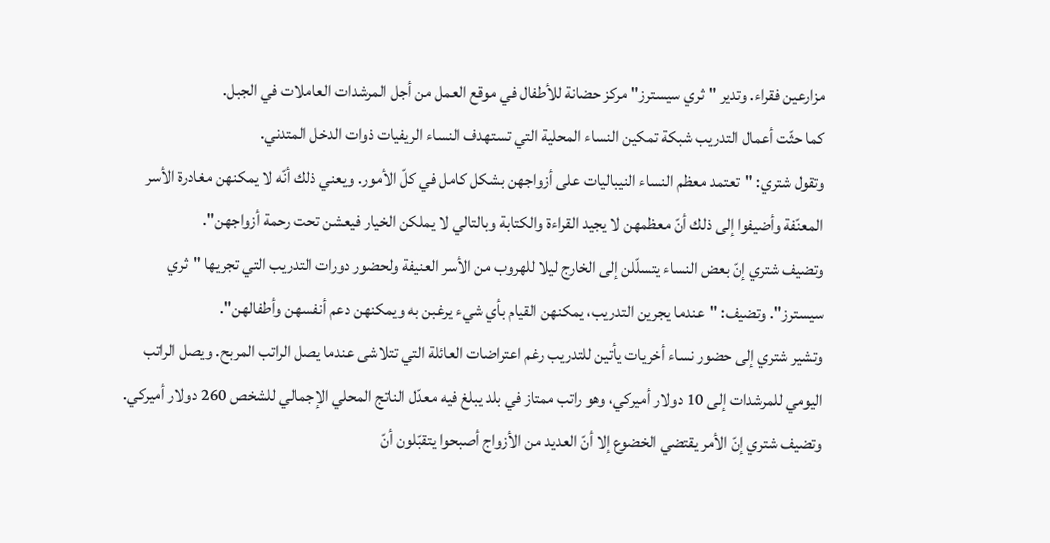مزارعين فقراء. وتدير "ثري سيسترز" مركز حضانة للأطفال في موقع العمل من أجل المرشدات العاملات في الجبل.
كما حثّت أعمال التدريب شبكة تمكين النساء المحلية التي تستهدف النساء الريفيات ذوات الدخل المتدني.
وتقول شتري: "تعتمد معظم النساء النيباليات على أزواجهن بشكل كامل في كلّ الأمور. ويعني ذلك أنّه لا يمكنهن مغادرة الأسر المعنّفة وأضيفوا إلى ذلك أنّ معظمهن لا يجيد القراءة والكتابة وبالتالي لا يملكن الخيار فيعشن تحت رحمة أزواجهن".
وتضيف شتري إنّ بعض النساء يتسلّلن إلى الخارج ليلا للهروب من الأسر العنيفة ولحضور دورات التدريب التي تجريها "ثري سيسترز". وتضيف: "عندما يجرين التدريب، يمكنهن القيام بأي شيء يرغبن به ويمكنهن دعم أنفسهن وأطفالهن".
وتشير شتري إلى حضور نساء أخريات يأتين للتدريب رغم اعتراضات العائلة التي تتلاشى عندما يصل الراتب المربح. ويصل الراتب اليومي للمرشدات إلى 10 دولار أميركي، وهو راتب ممتاز في بلد يبلغ فيه معدّل الناتج المحلي الإجمالي للشخص 260 دولار أميركي.
وتضيف شتري إنّ الأمر يقتضي الخضوع إلا أنّ العديد من الأزواج أصبحوا يتقبّلون أنّ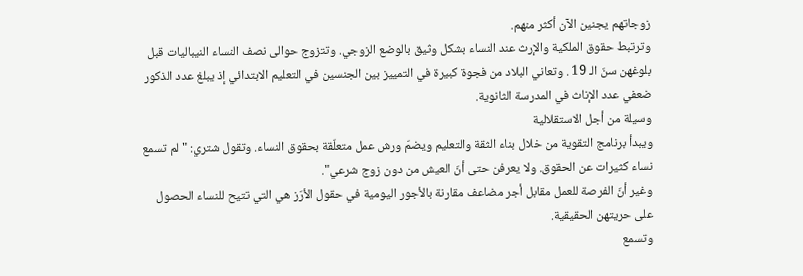زوجاتهم يجنين الآن أكثر منهم.
وترتبط حقوق الملكية والإرث عند النساء بشكل وثيق بالوضع الزوجي. وتتزوج حوالى نصف النساء النيباليات قبل بلوغهن سنّ الـ 19 . وتعاني البلاد من فجوة كبيرة في التمييز بين الجنسين في التعليم الابتدائي إذ يبلغ عدد الذكور ضعفي عدد الإناث في المدرسة الثانوية.
وسيلة من أجل الاستقلالية
ويبدأ برنامج التقوية من خلال بناء الثقة والتعليم ويضمّ ورش عمل متعلّقة بحقوق النساء. وتقول شتري: "لم تسمع نساء كثيرات عن الحقوق. ولا يعرفن حتى أنّ العيش من دون زوج شرعي".
وغير أنّ الفرصة للعمل مقابل أجر مضاعف مقارنة بالأجور اليومية في حقول الأرّز هي التي تتيح للنساء الحصول على حريتهن الحقيقية.
وتسمع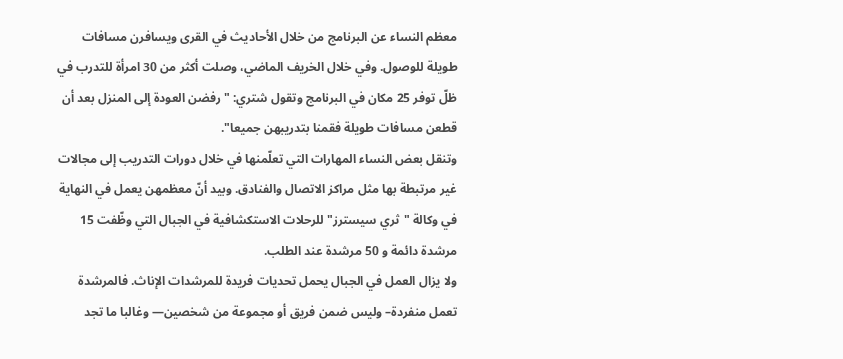معظم النساء عن البرنامج من خلال الأحاديث في القرى ويسافرن مسافات طويلة للوصول. وفي خلال الخريف الماضي، وصلت أكثر من 30 امرأة للتدرب في ظلّ توفر 25 مكان في البرنامج وتقول شتري: "رفضن العودة إلى المنزل بعد أن قطعن مسافات طويلة فقمنا بتدريبهن جميعا".
وتنقل بعض النساء المهارات التي تعلّمنها في خلال دورات التدريب إلى مجالات غير مرتبطة بها مثل مراكز الاتصال والفنادق. وبيد أنّ معظمهن يعمل في النهاية في وكالة "ثري سيسترز" للرحلات الاستكشافية في الجبال التي وظّفت 15 مرشدة دائمة و 50 مرشدة عند الطلب.
ولا يزال العمل في الجبال يحمل تحديات فريدة للمرشدات الإناث. فالمرشدة تعمل منفردة– وليس ضمن فريق أو مجموعة من شخصين— وغالبا ما تجد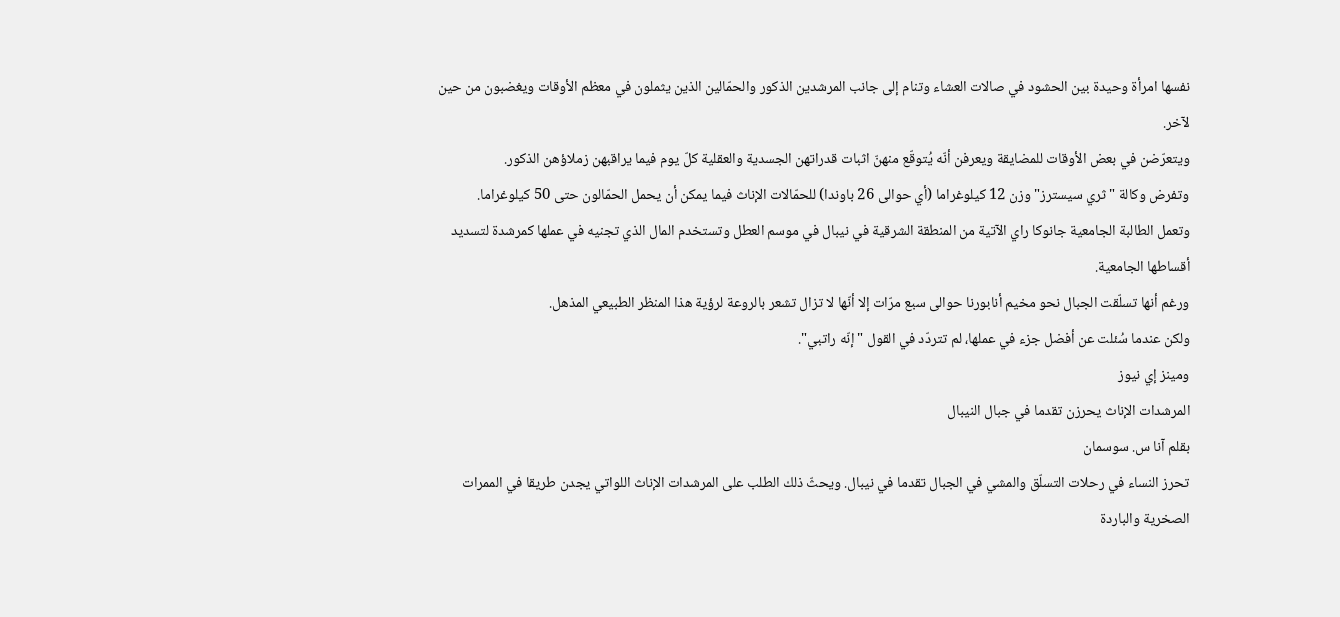نفسها امرأة وحيدة بين الحشود في صالات العشاء وتنام إلى جانب المرشدين الذكور والحمّالين الذين يثملون في معظم الأوقات ويغضبون من حين لآخر.
ويتعرّضن في بعض الأوقات للمضايقة ويعرفن أنّه يُتوقّع منهنّ اثبات قدراتهن الجسدية والعقلية كلّ يوم فيما يراقبهن زملاؤهن الذكور.
وتفرض وكالة "ثري سيسترز" وزن 12 كيلوغراما (أي حوالى 26 باوندا) للحمّالات الإناث فيما يمكن أن يحمل الحمّالون حتى 50 كيلوغراما.
وتعمل الطالبة الجامعية جانوكا راي الآتية من المنطقة الشرقية في نيبال في موسم العطل وتستخدم المال الذي تجنيه في عملها كمرشدة لتسديد أقساطها الجامعية.
ورغم أنها تسلّقت الجبال نحو مخيم أنابورنا حوالى سبع مرّات إلا أنّها لا تزال تشعر بالروعة لرؤية هذا المنظر الطبيعي المذهل.
ولكن عندما سُئلت عن أفضل جزء في عملها، لم تتردّد في القول " إنّه راتبي".
ومينز إي نيوز
المرشدات الإناث يحرزن تقدما في جبال النيبال
بقلم آنا س. سوسمان
تحرز النساء في رحلات التسلّق والمشي في الجبال تقدما في نيبال. ويحثّ ذلك الطلب على المرشدات الإناث اللواتي يجدن طريقا في الممرات الصخرية والباردة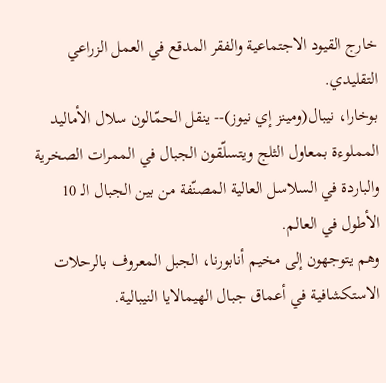خارج القيود الاجتماعية والفقر المدقع في العمل الزراعي التقليدي.
بوخارا، نيبال(ومينز إي نيوز)-- ينقل الحمّالون سلال الأماليد المملوءة بمعاول الثلج ويتسلّقون الجبال في الممرات الصخرية والباردة في السلاسل العالية المصنّفة من بين الجبال الـ 10 الأطول في العالم.
وهم يتوجهون إلى مخيم أنابورنا، الجبل المعروف بالرحلات الاستكشافية في أعماق جبال الهيمالايا النيبالية.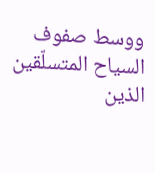ووسط صفوف السياح المتسلّقين الذين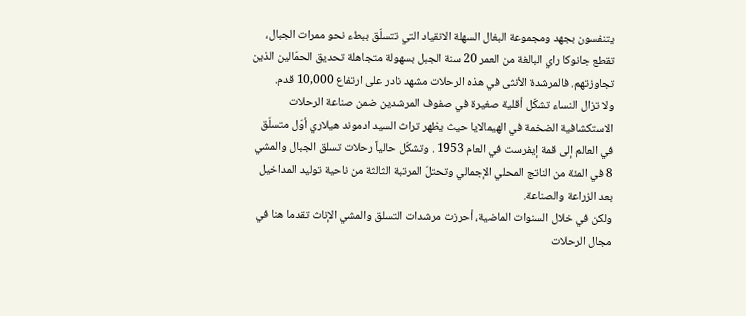يتنفسون بجهد ومجموعة البغال السهلة الانقياد التي تتسلّق ببطء نحو ممرات الجبال، تقطع جانوكا راي البالغة من العمر 20 سنة الجبل بسهولة متجاهلة تحديق الحمّالين الذين تجاوزتهم. فالمرشدة الأنثى في هذه الرحلات مشهد نادر على ارتفاع 10,000 قدم.
ولا تزال النساء تشكّل أقلية صغيرة في صفوف المرشدين ضمن صناعة الرحلات الاستكشافية الضخمة في الهيمالايا حيث يظهر تراث السيد ادموند هيلاري أوّل متسلّق في العالم إلى قمة إيفرست في العام 1953 . وتشكّل حالياً رحلات تسلق الجبال والمشي 8 في المئة من الناتج المحلي الإجمالي وتحتلّ المرتبة الثالثة من ناحية توليد المداخيل بعد الزراعة والصناعة.
ولكن في خلال السنوات الماضية، أحرزت مرشدات التسلق والمشي الإناث تقدما هنا في مجال الرحلات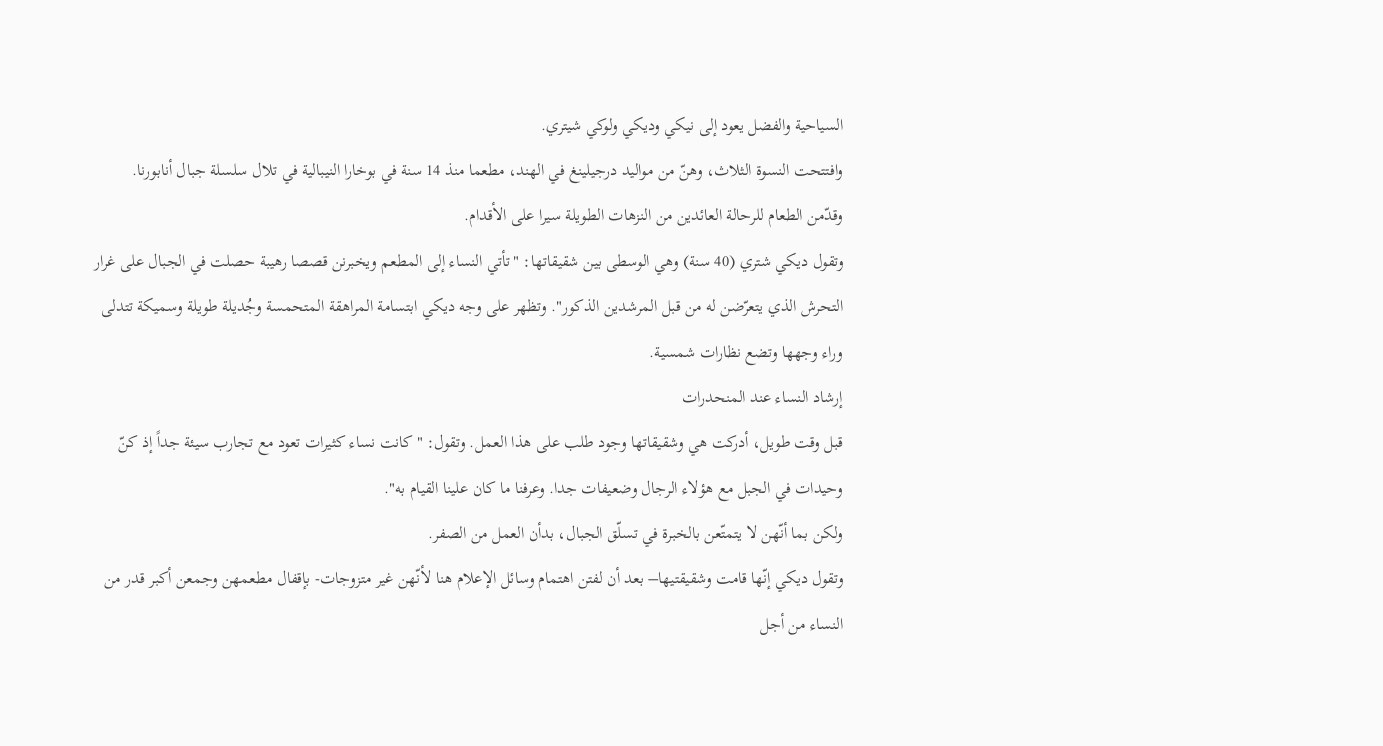السياحية والفضل يعود إلى نيكي وديكي ولوكي شيتري.
وافتتحت النسوة الثلاث، وهنّ من مواليد درجيلينغ في الهند، مطعما منذ 14 سنة في بوخارا النيبالية في تلال سلسلة جبال أنابورنا. وقدّمن الطعام للرحالة العائدين من النزهات الطويلة سيرا على الأقدام.
وتقول ديكي شتري (40 سنة) وهي الوسطى بين شقيقاتها: "تأتي النساء إلى المطعم ويخبرنن قصصا رهيبة حصلت في الجبال على غرار التحرش الذي يتعرّضن له من قبل المرشدين الذكور". وتظهر على وجه ديكي ابتسامة المراهقة المتحمسة وجُديلة طويلة وسميكة تتدلى وراء وجهها وتضع نظارات شمسية.
إرشاد النساء عند المنحدرات
قبل وقت طويل، أدركت هي وشقيقاتها وجود طلب على هذا العمل. وتقول: "كانت نساء كثيرات تعود مع تجارب سيئة جداً إذ كنّ وحيدات في الجبل مع هؤلاء الرجال وضعيفات جدا. وعرفنا ما كان علينا القيام به".
ولكن بما أنّهن لا يتمتّعن بالخبرة في تسلّق الجبال، بدأن العمل من الصفر.
وتقول ديكي إنّها قامت وشقيقتيها– بعد أن لفتن اهتمام وسائل الإعلام هنا لأنّهن غير متزوجات- بإقفال مطعمهن وجمعن أكبر قدر من النساء من أجل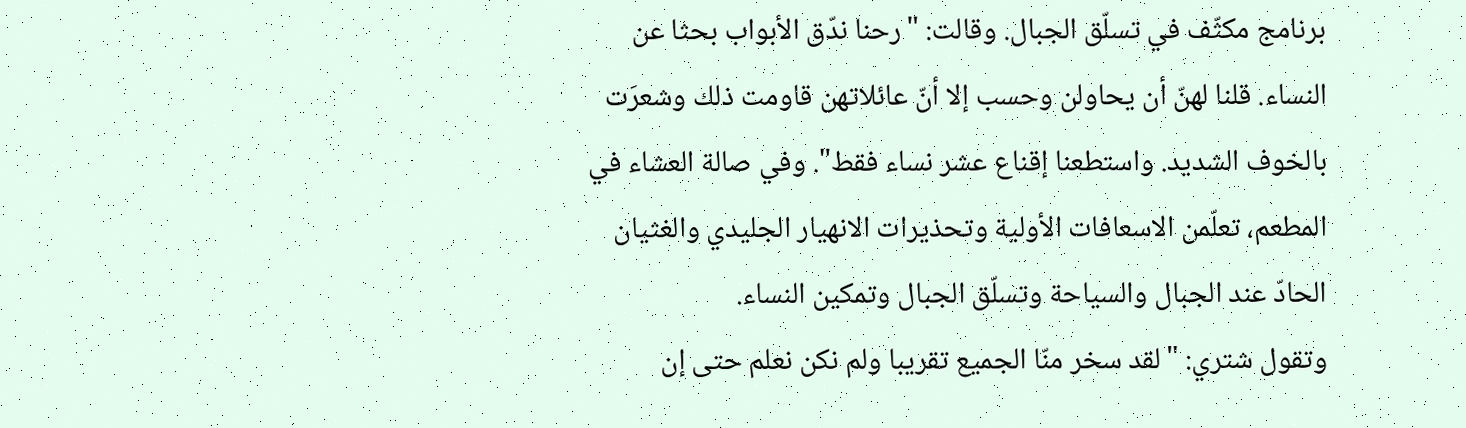برنامج مكثّف في تسلّق الجبال. وقالت: "رحنا ندّق الأبواب بحثا عن النساء. قلنا لهنّ أن يحاولن وحسب إلا أنّ عائلاتهن قاومت ذلك وشعرَت بالخوف الشديد. واستطعنا إقناع عشر نساء فقط". وفي صالة العشاء في المطعم، تعلّمن الاسعافات الأولية وتحذيرات الانهيار الجليدي والغثيان الحادّ عند الجبال والسياحة وتسلّق الجبال وتمكين النساء.
وتقول شتري: "لقد سخر منّا الجميع تقريبا ولم نكن نعلم حتى إن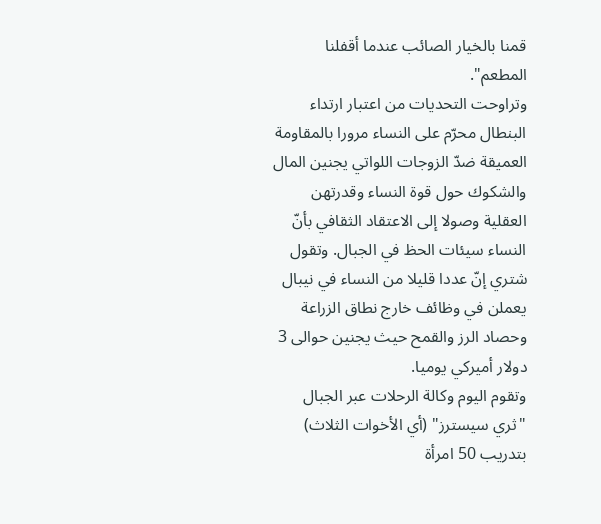قمنا بالخيار الصائب عندما أقفلنا المطعم".
وتراوحت التحديات من اعتبار ارتداء البنطال محرّم على النساء مرورا بالمقاومة العميقة ضدّ الزوجات اللواتي يجنين المال والشكوك حول قوة النساء وقدرتهن العقلية وصولا إلى الاعتقاد الثقافي بأنّ النساء سيئات الحظ في الجبال. وتقول شتري إنّ عددا قليلا من النساء في نيبال يعملن في وظائف خارج نطاق الزراعة وحصاد الرز والقمح حيث يجنين حوالى 3 دولار أميركي يوميا.
وتقوم اليوم وكالة الرحلات عبر الجبال "ثري سيسترز" (أي الأخوات الثلاث) بتدريب 50 امرأة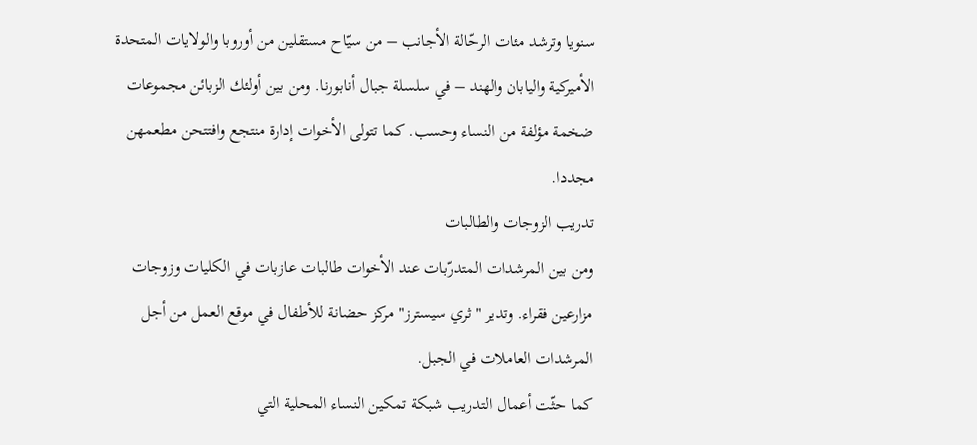سنويا وترشد مئات الرحّالة الأجانب – من سيّاح مستقلين من أوروبا والولايات المتحدة الأميركية واليابان والهند – في سلسلة جبال أنابورنا. ومن بين أولئك الزبائن مجموعات ضخمة مؤلفة من النساء وحسب. كما تتولى الأخوات إدارة منتجع وافتتحن مطعمهن مجددا.
تدريب الزوجات والطالبات
ومن بين المرشدات المتدرّبات عند الأخوات طالبات عازبات في الكليات وزوجات مزارعين فقراء. وتدير "ثري سيسترز" مركز حضانة للأطفال في موقع العمل من أجل المرشدات العاملات في الجبل.
كما حثّت أعمال التدريب شبكة تمكين النساء المحلية التي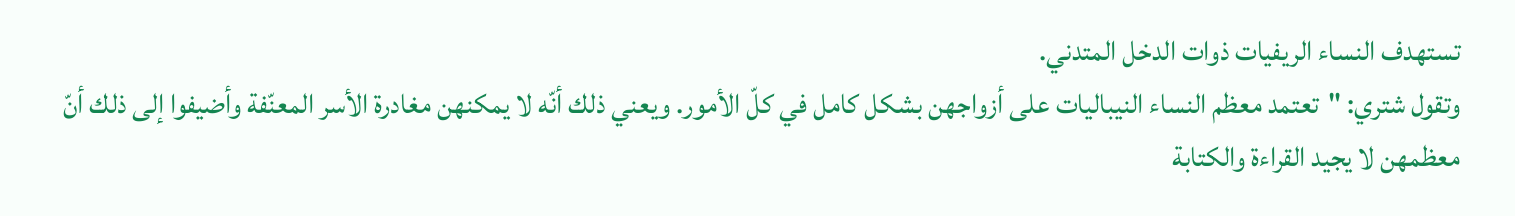تستهدف النساء الريفيات ذوات الدخل المتدني.
وتقول شتري: "تعتمد معظم النساء النيباليات على أزواجهن بشكل كامل في كلّ الأمور. ويعني ذلك أنّه لا يمكنهن مغادرة الأسر المعنّفة وأضيفوا إلى ذلك أنّ معظمهن لا يجيد القراءة والكتابة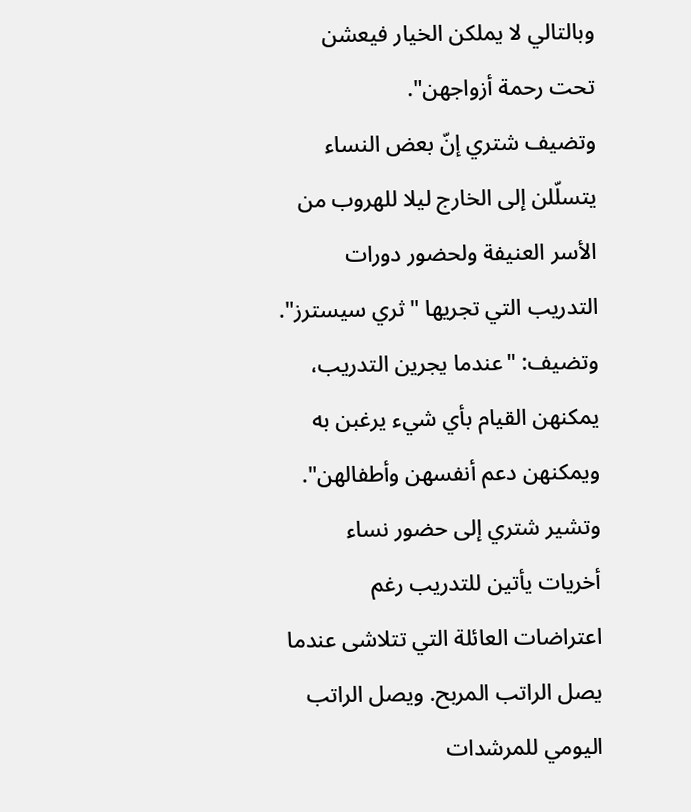وبالتالي لا يملكن الخيار فيعشن تحت رحمة أزواجهن".
وتضيف شتري إنّ بعض النساء يتسلّلن إلى الخارج ليلا للهروب من الأسر العنيفة ولحضور دورات التدريب التي تجريها "ثري سيسترز". وتضيف: "عندما يجرين التدريب، يمكنهن القيام بأي شيء يرغبن به ويمكنهن دعم أنفسهن وأطفالهن".
وتشير شتري إلى حضور نساء أخريات يأتين للتدريب رغم اعتراضات العائلة التي تتلاشى عندما يصل الراتب المربح. ويصل الراتب اليومي للمرشدات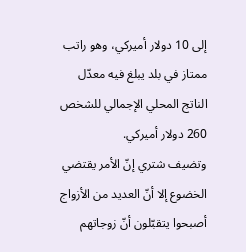إلى 10 دولار أميركي، وهو راتب ممتاز في بلد يبلغ فيه معدّل الناتج المحلي الإجمالي للشخص 260 دولار أميركي.
وتضيف شتري إنّ الأمر يقتضي الخضوع إلا أنّ العديد من الأزواج أصبحوا يتقبّلون أنّ زوجاتهم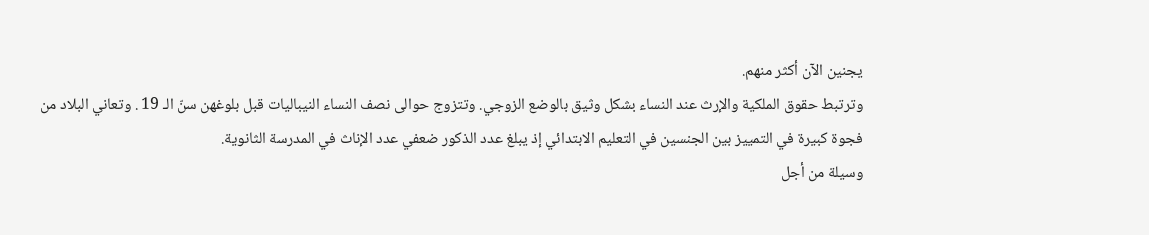يجنين الآن أكثر منهم.
وترتبط حقوق الملكية والإرث عند النساء بشكل وثيق بالوضع الزوجي. وتتزوج حوالى نصف النساء النيباليات قبل بلوغهن سنّ الـ 19 . وتعاني البلاد من فجوة كبيرة في التمييز بين الجنسين في التعليم الابتدائي إذ يبلغ عدد الذكور ضعفي عدد الإناث في المدرسة الثانوية.
وسيلة من أجل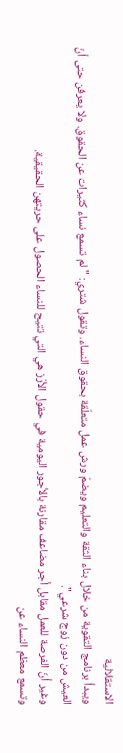الاستقلالية
ويبدأ برنامج التقوية من خلال بناء الثقة والتعليم ويضمّ ورش عمل متعلّقة بحقوق النساء. وتقول شتري: "لم تسمع نساء كثيرات عن الحقوق. ولا يعرفن حتى أنّ العيش من دون زوج شرعي".
وغير أنّ الفرصة للعمل مقابل أجر مضاعف مقارنة بالأجور اليومية في حقول الأرّز هي التي تتيح للنساء الحصول على حريتهن الحقيقية.
وتسمع معظم النساء عن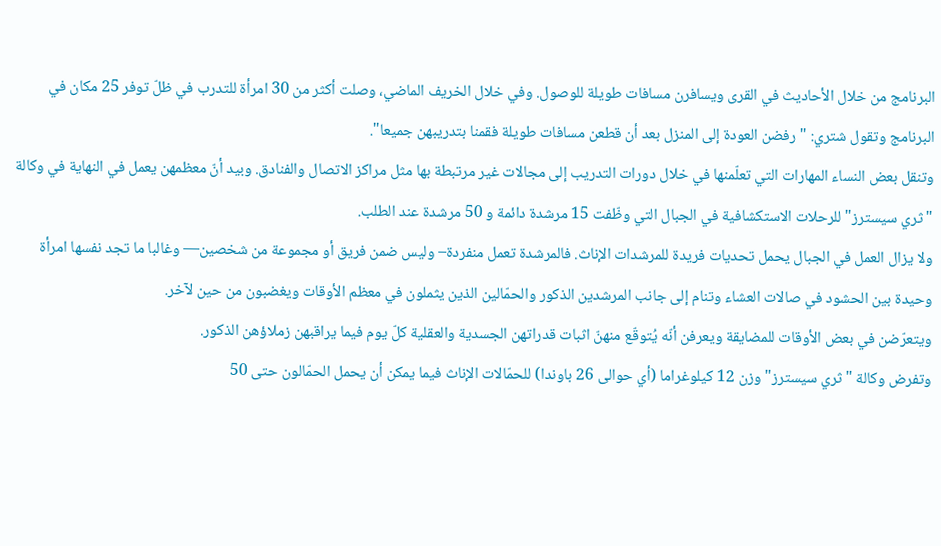البرنامج من خلال الأحاديث في القرى ويسافرن مسافات طويلة للوصول. وفي خلال الخريف الماضي، وصلت أكثر من 30 امرأة للتدرب في ظلّ توفر 25 مكان في البرنامج وتقول شتري: "رفضن العودة إلى المنزل بعد أن قطعن مسافات طويلة فقمنا بتدريبهن جميعا".
وتنقل بعض النساء المهارات التي تعلّمنها في خلال دورات التدريب إلى مجالات غير مرتبطة بها مثل مراكز الاتصال والفنادق. وبيد أنّ معظمهن يعمل في النهاية في وكالة "ثري سيسترز" للرحلات الاستكشافية في الجبال التي وظّفت 15 مرشدة دائمة و 50 مرشدة عند الطلب.
ولا يزال العمل في الجبال يحمل تحديات فريدة للمرشدات الإناث. فالمرشدة تعمل منفردة– وليس ضمن فريق أو مجموعة من شخصين— وغالبا ما تجد نفسها امرأة وحيدة بين الحشود في صالات العشاء وتنام إلى جانب المرشدين الذكور والحمّالين الذين يثملون في معظم الأوقات ويغضبون من حين لآخر.
ويتعرّضن في بعض الأوقات للمضايقة ويعرفن أنّه يُتوقّع منهنّ اثبات قدراتهن الجسدية والعقلية كلّ يوم فيما يراقبهن زملاؤهن الذكور.
وتفرض وكالة "ثري سيسترز" وزن 12 كيلوغراما (أي حوالى 26 باوندا) للحمّالات الإناث فيما يمكن أن يحمل الحمّالون حتى 50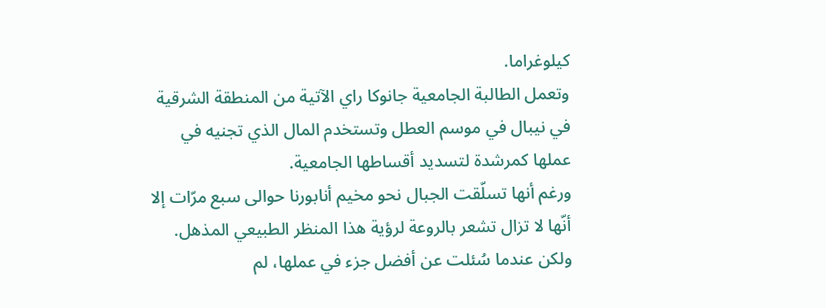كيلوغراما.
وتعمل الطالبة الجامعية جانوكا راي الآتية من المنطقة الشرقية في نيبال في موسم العطل وتستخدم المال الذي تجنيه في عملها كمرشدة لتسديد أقساطها الجامعية.
ورغم أنها تسلّقت الجبال نحو مخيم أنابورنا حوالى سبع مرّات إلا أنّها لا تزال تشعر بالروعة لرؤية هذا المنظر الطبيعي المذهل.
ولكن عندما سُئلت عن أفضل جزء في عملها، لم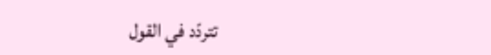تتردّد في القول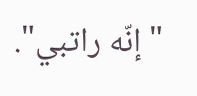" إنّه راتبي".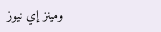ومينز إي نيوز